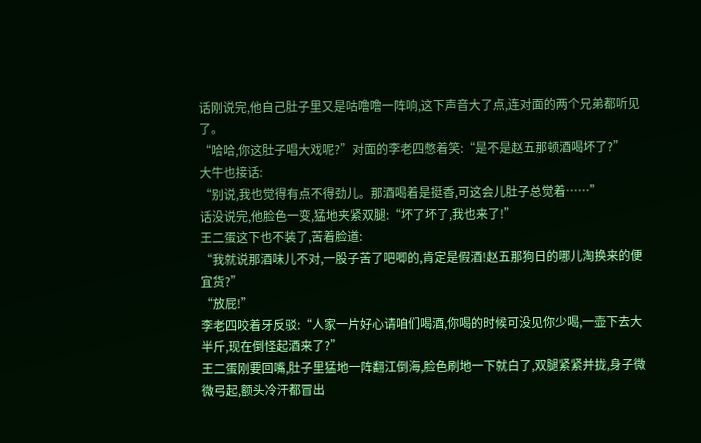话刚说完,他自己肚子里又是咕噜噜一阵响,这下声音大了点,连对面的两个兄弟都听见了。
“哈哈,你这肚子唱大戏呢?”对面的李老四憋着笑:“是不是赵五那顿酒喝坏了?”
大牛也接话:
“别说,我也觉得有点不得劲儿。那酒喝着是挺香,可这会儿肚子总觉着……”
话没说完,他脸色一变,猛地夹紧双腿:“坏了坏了,我也来了!”
王二蛋这下也不装了,苦着脸道:
“我就说那酒味儿不对,一股子苦了吧唧的,肯定是假酒!赵五那狗日的哪儿淘换来的便宜货?”
“放屁!”
李老四咬着牙反驳:“人家一片好心请咱们喝酒,你喝的时候可没见你少喝,一壶下去大半斤,现在倒怪起酒来了?”
王二蛋刚要回嘴,肚子里猛地一阵翻江倒海,脸色刷地一下就白了,双腿紧紧并拢,身子微微弓起,额头冷汗都冒出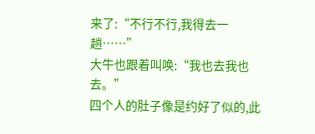来了:“不行不行,我得去一趟……”
大牛也跟着叫唤:“我也去我也去。”
四个人的肚子像是约好了似的,此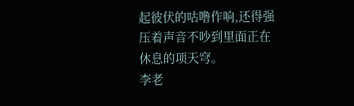起彼伏的咕噜作响,还得强压着声音不吵到里面正在休息的项天穹。
李老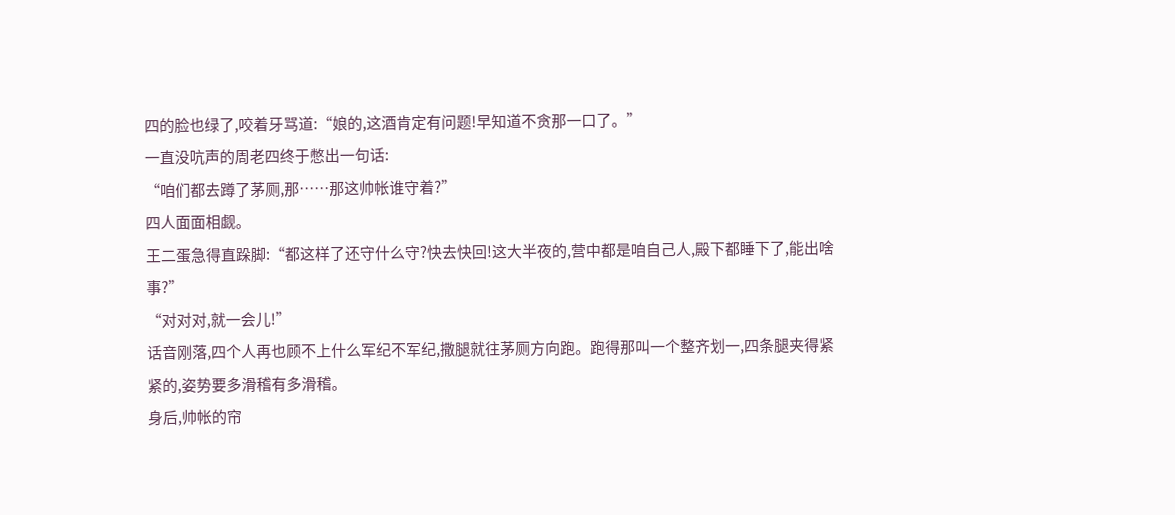四的脸也绿了,咬着牙骂道:“娘的,这酒肯定有问题!早知道不贪那一口了。”
一直没吭声的周老四终于憋出一句话:
“咱们都去蹲了茅厕,那……那这帅帐谁守着?”
四人面面相觑。
王二蛋急得直跺脚:“都这样了还守什么守?快去快回!这大半夜的,营中都是咱自己人,殿下都睡下了,能出啥事?”
“对对对,就一会儿!”
话音刚落,四个人再也顾不上什么军纪不军纪,撒腿就往茅厕方向跑。跑得那叫一个整齐划一,四条腿夹得紧紧的,姿势要多滑稽有多滑稽。
身后,帅帐的帘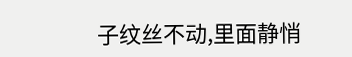子纹丝不动,里面静悄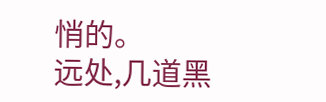悄的。
远处,几道黑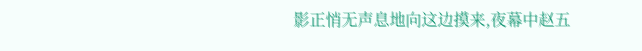影正悄无声息地向这边摸来,夜幕中赵五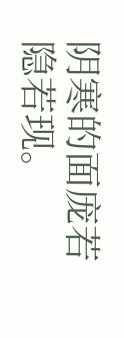阴寒的面庞若隐若现。